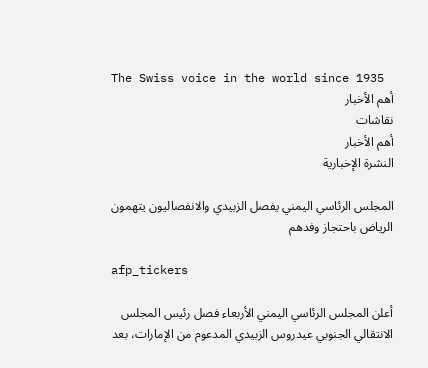The Swiss voice in the world since 1935
أهم الأخبار
نقاشات
أهم الأخبار
النشرة الإخبارية

المجلس الرئاسي اليمني يفصل الزبيدي والانفصاليون يتهمون الرياض باحتجاز وفدهم

afp_tickers

أعلن المجلس الرئاسي اليمني الأربعاء فصل رئيس المجلس الانتقالي الجنوبي عيدروس الزبيدي المدعوم من الإمارات، بعد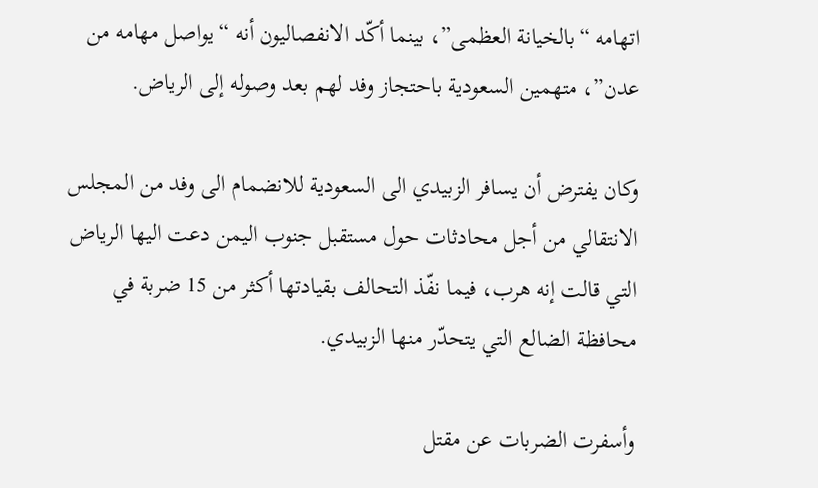اتهامه “بالخيانة العظمى”، بينما أكّد الانفصاليون أنه “يواصل مهامه من عدن”، متهمين السعودية باحتجاز وفد لهم بعد وصوله إلى الرياض.

وكان يفترض أن يسافر الزبيدي الى السعودية للانضمام الى وفد من المجلس الانتقالي من أجل محادثات حول مستقبل جنوب اليمن دعت اليها الرياض التي قالت إنه هرب، فيما نفّذ التحالف بقيادتها أكثر من 15 ضربة في محافظة الضالع التي يتحدّر منها الزبيدي.

وأسفرت الضربات عن مقتل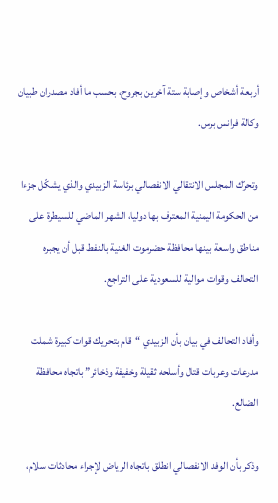أربعة أشخاص وإصابة ستة آخرين بجروح، بحسب ما أفاد مصدران طبيان وكالة فرانس برس.

وتحرّك المجلس الانتقالي الانفصالي برئاسة الزبيدي والذي يشكّل جزءا من الحكومة اليمنية المعترف بها دوليا، الشهر الماضي للسيطرة على مناطق واسعة بينها محافظة حضرموت الغنية بالنفط قبل أن يجبره التحالف وقوات موالية للسعودية على التراجع.

وأفاد التحالف في بيان بأن الزبيدي “قام بتحريك قوات كبيرة شملت مدرعات وعربات قتال وأسلحه ثقيلة وخفيفة وذخائر” باتجاه محافظة الضالع.

وذكر بأن الوفد الانفصالي انطلق باتجاه الرياض لإجراء محادثات سلام،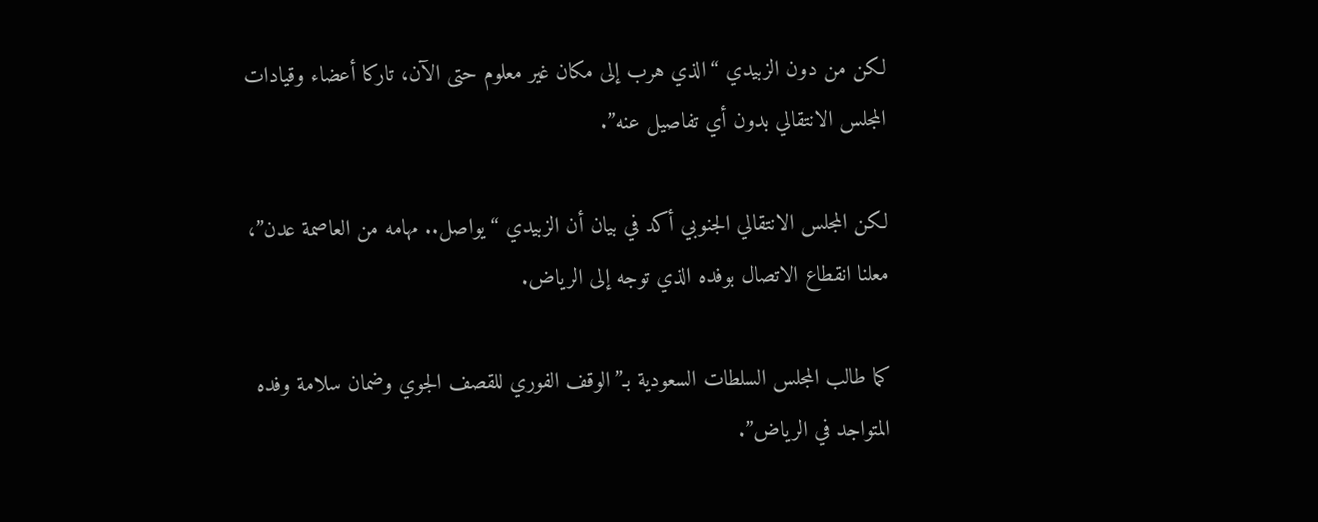لكن من دون الزبيدي “الذي هرب إلى مكان غير معلوم حتى الآن، تاركا أعضاء وقيادات المجلس الانتقالي بدون أي تفاصيل عنه”.

لكن المجلس الانتقالي الجنوبي أكد في بيان أن الزبيدي “يواصل.. مهامه من العاصمة عدن”، معلنا انقطاع الاتصال بوفده الذي توجه إلى الرياض.

كما طالب المجلس السلطات السعودية بـ”الوقف الفوري للقصف الجوي وضمان سلامة وفده المتواجد في الرياض”.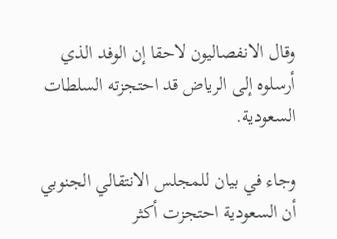وقال الانفصاليون لاحقا إن الوفد الذي أرسلوه إلى الرياض قد احتجزته السلطات السعودية.

وجاء في بيان للمجلس الانتقالي الجنوبي أن السعودية احتجزت أكثر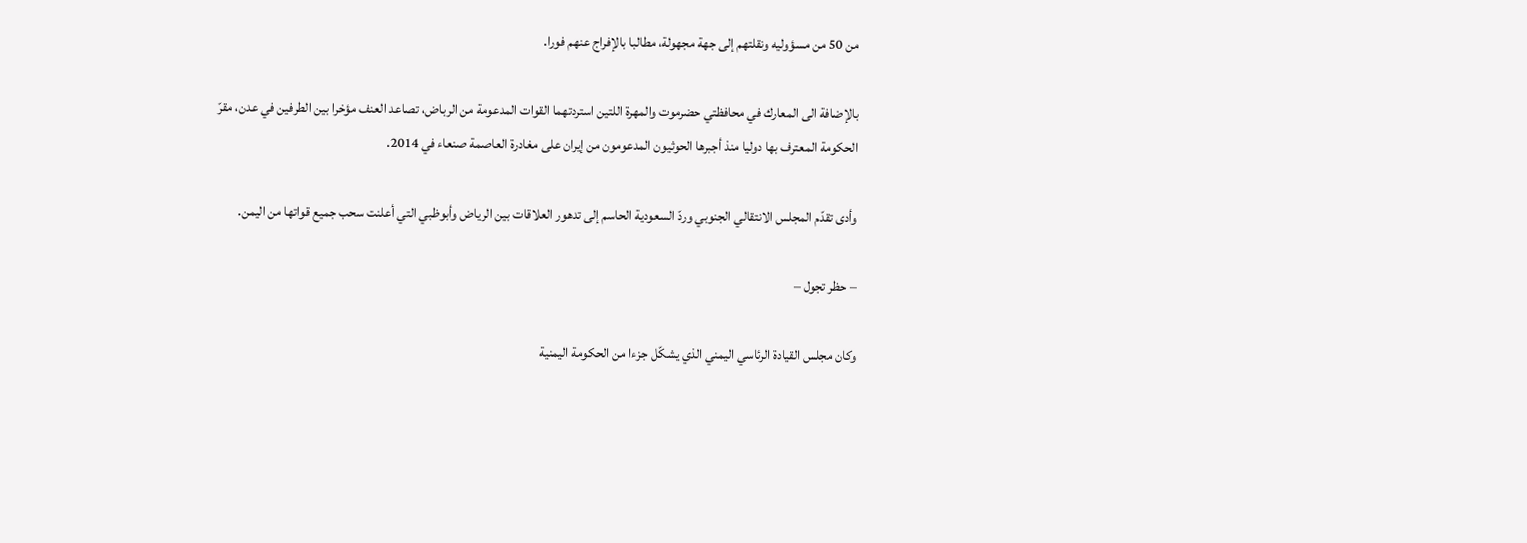من 50 من مسؤوليه ونقلتهم إلى جهة مجهولة، مطالبا بالإفراج عنهم فورا.

بالإضافة الى المعارك في محافظتي حضرموت والمهرة اللتين استردتهما القوات المدعومة من الرباض، تصاعد العنف مؤخرا بين الطرفين في عدن، مقرّ الحكومة المعترف بها دوليا منذ أجبرها الحوثيون المدعومون من إيران على مغادرة العاصمة صنعاء في 2014.

وأدى تقدّم المجلس الانتقالي الجنوبي وردّ السعودية الحاسم إلى تدهور العلاقات بين الرياض وأبوظبي التي أعلنت سحب جميع قواتها من اليمن.

– حظر تجول –

وكان مجلس القيادة الرئاسي اليمني الذي يشكّل جزءا من الحكومة اليمنية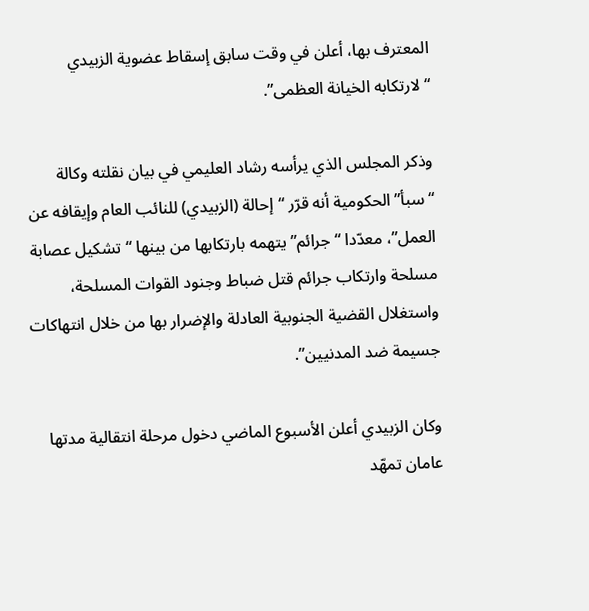المعترف بها، أعلن في وقت سابق إسقاط عضوية الزبيدي “لارتكابه الخيانة العظمى”.

وذكر المجلس الذي يرأسه رشاد العليمي في بيان نقلته وكالة “سبأ” الحكومية أنه قرّر “إحالة (الزبيدي) للنائب العام وإيقافه عن العمل”، معدّدا “جرائم” يتهمه بارتكابها من بينها “تشكيل عصابة مسلحة وارتكاب جرائم قتل ضباط وجنود القوات المسلحة، واستغلال القضية الجنوبية العادلة والإضرار بها من خلال انتهاكات جسيمة ضد المدنيين”.

وكان الزبيدي أعلن الأسبوع الماضي دخول مرحلة انتقالية مدتها عامان تمهّد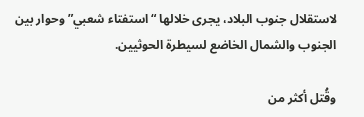لاستقلال جنوب البلاد، يجرى خلالها “استفتاء شعبي” وحوار بين الجنوب والشمال الخاضع لسيطرة الحوثيين.

وقُتل أكثر من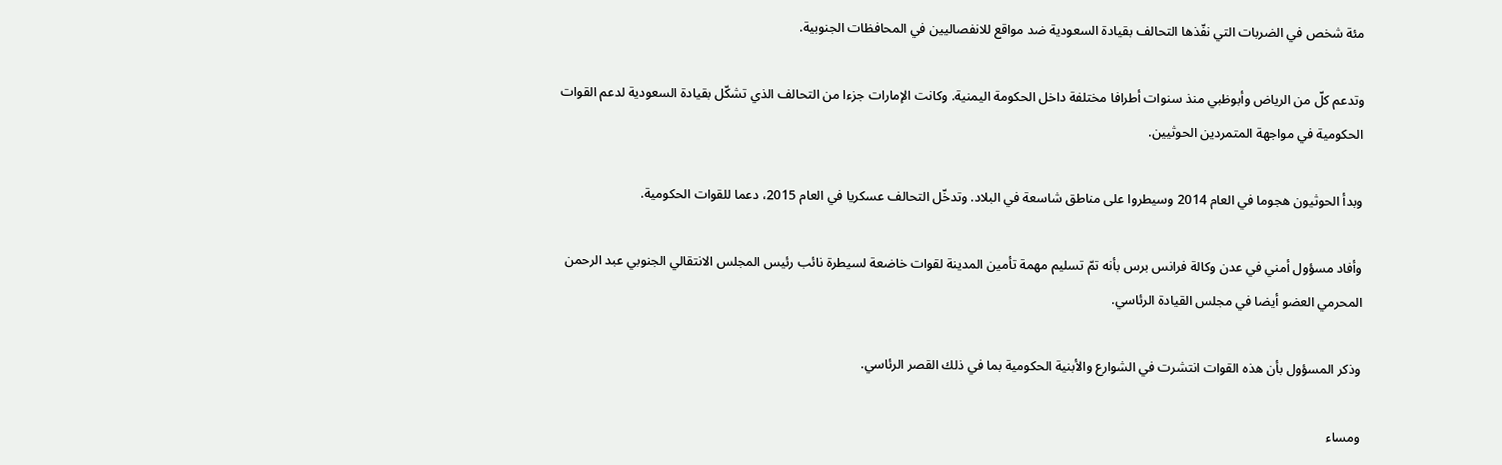مئة شخص في الضربات التي نفّذها التحالف بقيادة السعودية ضد مواقع للانفصاليين في المحافظات الجنوبية.

وتدعم كلّ من الرياض وأبوظبي منذ سنوات أطرافا مختلفة داخل الحكومة اليمنية. وكانت الإمارات جزءا من التحالف الذي تشكّل بقيادة السعودية لدعم القوات الحكومية في مواجهة المتمردين الحوثيين.

وبدأ الحوثيون هجوما في العام 2014 وسيطروا على مناطق شاسعة في البلاد. وتدخّل التحالف عسكريا في العام 2015، دعما للقوات الحكومية.

وأفاد مسؤول أمني في عدن وكالة فرانس برس بأنه تمّ تسليم مهمة تأمين المدينة لقوات خاضعة لسيطرة نائب رئيس المجلس الانتقالي الجنوبي عبد الرحمن المحرمي العضو أيضا في مجلس القيادة الرئاسي.

وذكر المسؤول بأن هذه القوات انتشرت في الشوارع والأبنية الحكومية بما في ذلك القصر الرئاسي.

ومساء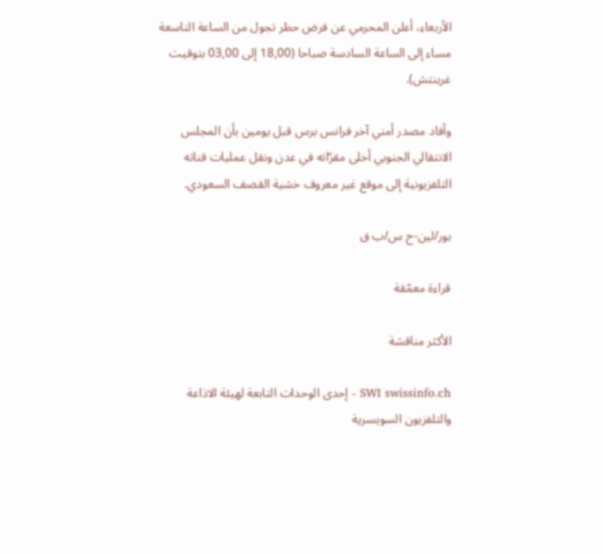الأربعاء، أعلن المحرمي عن فرض حظر تجول من الساعة التاسعة مساء إلى الساعة السادسة صباحا (18,00 إلى 03,00 بتوقيت غرينتش).

وأفاد مصدر أمني آخر فرانس برس قبل يومين بأن المجلس الانتقالي الجنوبي أخلى مقرّاته في عدن ونقل عمليات قناته التلفزيونية إلى موقع غير معروف خشية القصف السعودي.

بور/لين-ح س/ب ق

قراءة معمّقة

الأكثر مناقشة

SWI swissinfo.ch - إحدى الوحدات التابعة لهيئة الاذاعة والتلفزيون السويسرية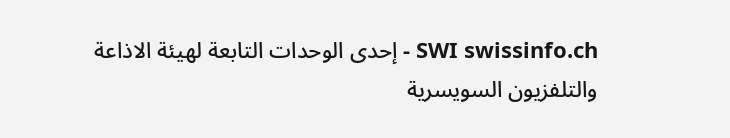SWI swissinfo.ch - إحدى الوحدات التابعة لهيئة الاذاعة والتلفزيون السويسرية